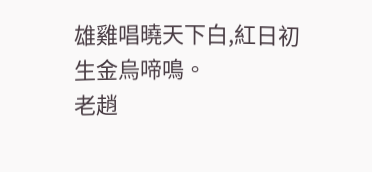雄雞唱曉天下白,紅日初生金烏啼鳴。
老趙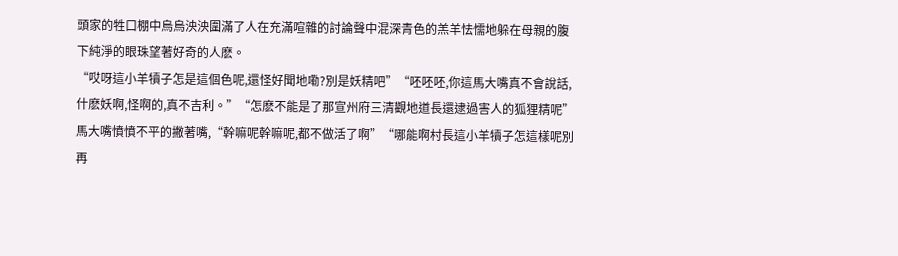頭家的牲口棚中烏烏泱泱圍滿了人在充滿喧雜的討論聲中混深青色的羔羊怯懦地躲在母親的腹下純淨的眼珠望著好奇的人麽。
“哎呀這小羊犢子怎是這個色呢,還怪好聞地嘞?別是妖精吧”“呸呸呸,你這馬大嘴真不會說話,什麽妖啊,怪啊的,真不吉利。”“怎麽不能是了那宣州府三清觀地道長還逮過害人的狐狸精呢”馬大嘴憤憤不平的撇著嘴,“幹嘛呢幹嘛呢,都不做活了啊”“哪能啊村長這小羊犢子怎這樣呢別再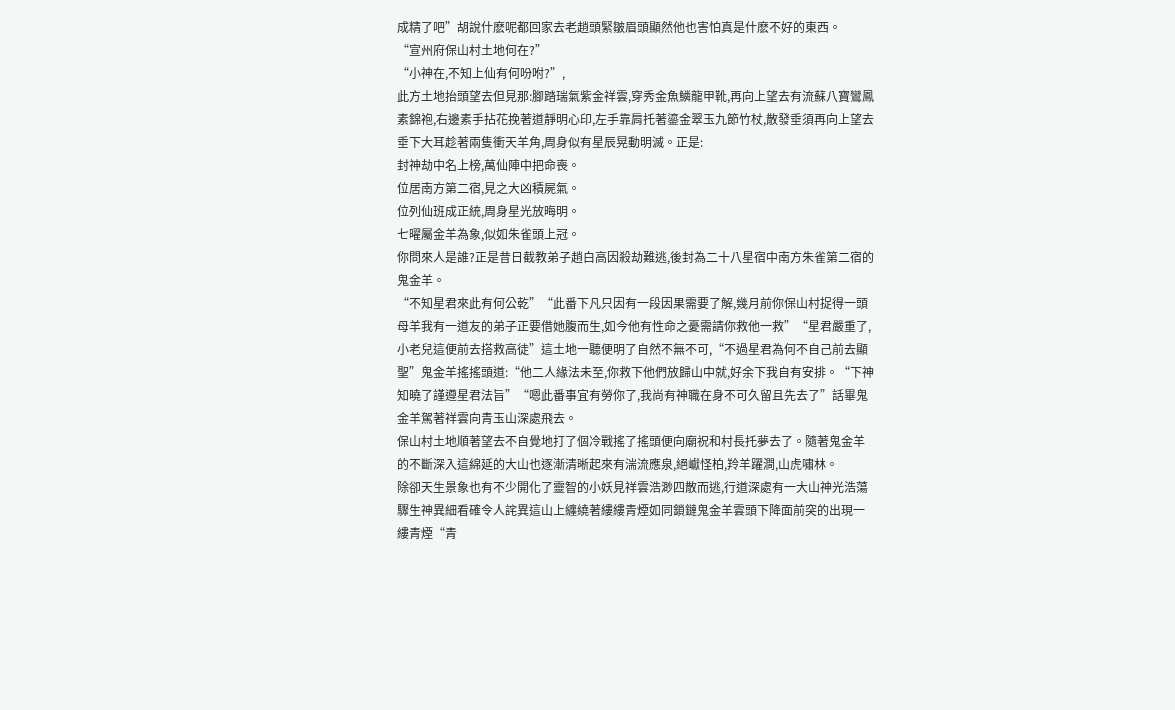成精了吧”胡說什麽呢都回家去老趙頭緊皺眉頭顯然他也害怕真是什麽不好的東西。
“宣州府保山村土地何在?”
“小神在,不知上仙有何吩咐?”,
此方土地抬頭望去但見那:腳踏瑞氣紫金祥雲,穿秀金魚鱗龍甲靴,再向上望去有流蘇八寶鸞鳳素錦袍,右邊素手拈花挽著道靜明心印,左手靠肩托著鎏金翠玉九節竹杖,散發垂須再向上望去垂下大耳趁著兩隻衝天羊角,周身似有星辰晃動明滅。正是:
封神劫中名上榜,萬仙陣中把命喪。
位居南方第二宿,見之大凶積屍氣。
位列仙班成正統,周身星光放晦明。
七曜屬金羊為象,似如朱雀頭上冠。
你問來人是誰?正是昔日截教弟子趙白高因殺劫難逃,後封為二十八星宿中南方朱雀第二宿的鬼金羊。
“不知星君來此有何公乾”“此番下凡只因有一段因果需要了解,幾月前你保山村捉得一頭母羊我有一道友的弟子正要借她腹而生,如今他有性命之憂需請你救他一救”“星君嚴重了,小老兒這便前去搭救高徒”這土地一聽便明了自然不無不可,“不過星君為何不自己前去顯聖”鬼金羊搖搖頭道:“他二人緣法未至,你救下他們放歸山中就,好余下我自有安排。“下神知曉了謹遵星君法旨”“嗯此番事宜有勞你了,我尚有神職在身不可久留且先去了”話畢鬼金羊駕著祥雲向青玉山深處飛去。
保山村土地順著望去不自覺地打了個冷戰搖了搖頭便向廟祝和村長托夢去了。隨著鬼金羊的不斷深入這綿延的大山也逐漸清晰起來有湍流應泉,絕巘怪柏,羚羊躍澗,山虎嘯林。
除卻天生景象也有不少開化了靈智的小妖見祥雲浩渺四散而逃,行道深處有一大山神光浩蕩驟生神異細看確令人詫異這山上纏繞著縷縷青煙如同鎖鏈鬼金羊雲頭下降面前突的出現一縷青煙“青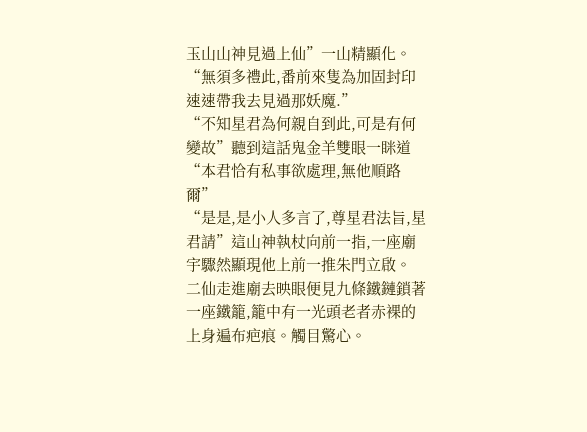玉山山神見過上仙”一山精顯化。
“無須多禮此,番前來隻為加固封印速速帶我去見過那妖魔.”
“不知星君為何親自到此,可是有何變故”聽到這話鬼金羊雙眼一眯道
“本君恰有私事欲處理,無他順路爾”
“是是,是小人多言了,尊星君法旨,星君請”這山神執杖向前一指,一座廟宇驟然顯現他上前一推朱門立啟。
二仙走進廟去映眼便見九條鐵鏈鎖著一座鐵籠,籠中有一光頭老者赤裸的上身遍布疤痕。觸目驚心。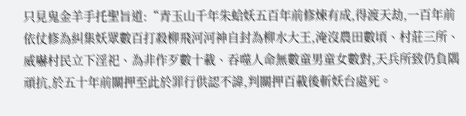只見鬼金羊手托聖旨道:“青玉山千年朱蛤妖五百年前修煉有成,得渡天劫,一百年前依仗修為糾集妖眾數百打殺柳飛河河神自封為柳水大王,淹沒農田數頃、村莊三所、威嚇村民立下淫祀、為非作歹數十載、吞噬人命無數童男童女數對,天兵所致仍負隅頑抗,於五十年前關押至此於罪行供認不諱,判關押百載後斬妖台處死。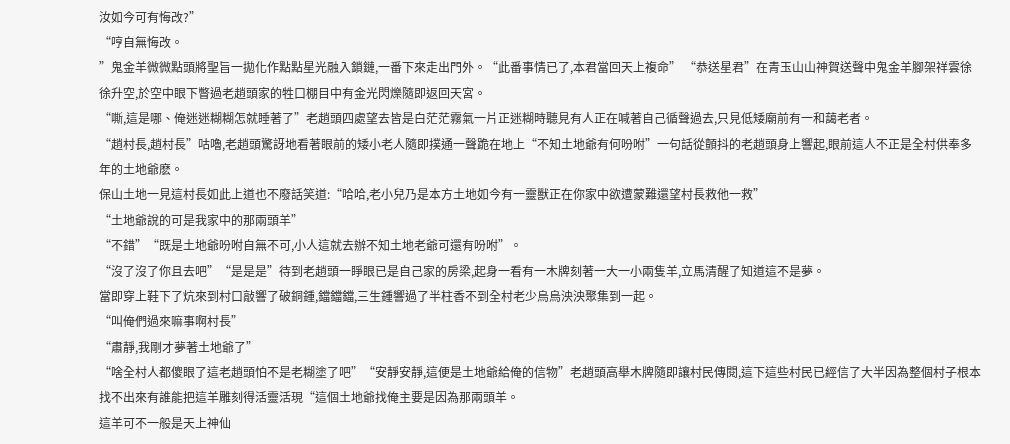汝如今可有悔改?”
“哼自無悔改。
”鬼金羊微微點頭將聖旨一拋化作點點星光融入鎖鏈,一番下來走出門外。“此番事情已了,本君當回天上複命” “恭送星君”在青玉山山神賀送聲中鬼金羊腳架祥雲徐徐升空,於空中眼下瞥過老趙頭家的牲口棚目中有金光閃爍隨即返回天宮。
“嘶,這是哪、俺迷迷糊糊怎就睡著了”老趙頭四處望去皆是白茫茫霧氣一片正迷糊時聽見有人正在喊著自己循聲過去,只見低矮廟前有一和藹老者。
“趙村長,趙村長”咕嚕,老趙頭驚訝地看著眼前的矮小老人隨即撲通一聲跪在地上“不知土地爺有何吩咐”一句話從顫抖的老趙頭身上響起,眼前這人不正是全村供奉多年的土地爺麽。
保山土地一見這村長如此上道也不廢話笑道:“哈哈,老小兒乃是本方土地如今有一靈獸正在你家中欲遭蒙難還望村長救他一救”
“土地爺說的可是我家中的那兩頭羊”
“不錯”“既是土地爺吩咐自無不可,小人這就去辦不知土地老爺可還有吩咐”。
“沒了沒了你且去吧”“是是是”待到老趙頭一睜眼已是自己家的房梁,起身一看有一木牌刻著一大一小兩隻羊,立馬清醒了知道這不是夢。
當即穿上鞋下了炕來到村口敲響了破銅鍾,鐺鐺鐺,三生鍾響過了半柱香不到全村老少烏烏泱泱聚集到一起。
“叫俺們過來嘛事啊村長”
“肅靜,我剛才夢著土地爺了”
“啥全村人都傻眼了這老趙頭怕不是老糊塗了吧”“安靜安靜,這便是土地爺給俺的信物”老趙頭高舉木牌隨即讓村民傳閱,這下這些村民已經信了大半因為整個村子根本找不出來有誰能把這羊雕刻得活靈活現“這個土地爺找俺主要是因為那兩頭羊。
這羊可不一般是天上神仙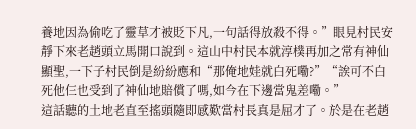養地因為偷吃了靈草才被貶下凡,一句話得放殺不得。”眼見村民安靜下來老趙頭立馬開口說到。這山中村民本就淳樸再加之常有神仙顯聖,一下子村民倒是紛紛應和“那俺地娃就白死嘞?”“誒可不白死他仨也受到了神仙地賠償了嗎,如今在下邊當鬼差嘞。”
這話聽的土地老直至搖頭隨即感歎當村長真是屈才了。於是在老趙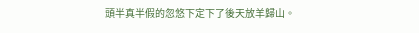頭半真半假的忽悠下定下了後天放羊歸山。